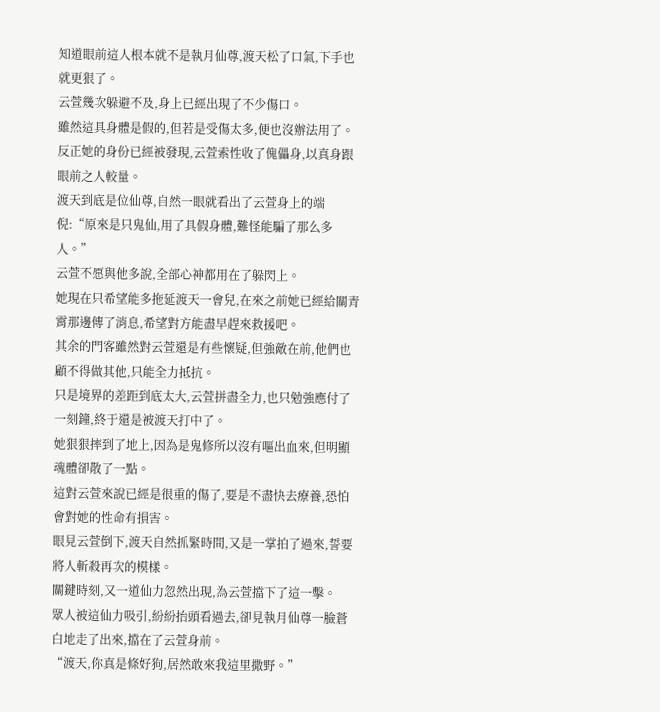知道眼前這人根本就不是執月仙尊,渡天松了口氣,下手也就更狠了。
云萱幾次躲避不及,身上已經出現了不少傷口。
雖然這具身體是假的,但若是受傷太多,便也沒辦法用了。
反正她的身份已經被發現,云萱索性收了傀儡身,以真身跟眼前之人較量。
渡天到底是位仙尊,自然一眼就看出了云萱身上的端倪:“原來是只鬼仙,用了具假身體,難怪能騙了那么多人。”
云萱不愿與他多說,全部心神都用在了躲閃上。
她現在只希望能多拖延渡天一會兒,在來之前她已經給關青霄那邊傳了消息,希望對方能盡早趕來救援吧。
其余的門客雖然對云萱還是有些懷疑,但強敵在前,他們也顧不得做其他,只能全力抵抗。
只是境界的差距到底太大,云萱拼盡全力,也只勉強應付了一刻鐘,終于還是被渡天打中了。
她狠狠摔到了地上,因為是鬼修所以沒有嘔出血來,但明顯魂體卻散了一點。
這對云萱來說已經是很重的傷了,要是不盡快去療養,恐怕會對她的性命有損害。
眼見云萱倒下,渡天自然抓緊時間,又是一掌拍了過來,誓要將人斬殺再次的模樣。
關鍵時刻,又一道仙力忽然出現,為云萱擋下了這一擊。
眾人被這仙力吸引,紛紛抬頭看過去,卻見執月仙尊一臉蒼白地走了出來,擋在了云萱身前。
“渡天,你真是條好狗,居然敢來我這里撒野。”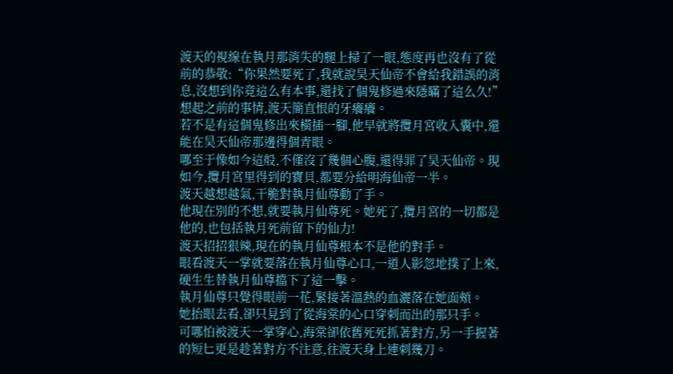渡天的視線在執月那消失的腿上掃了一眼,態度再也沒有了從前的恭敬:“你果然要死了,我就說昊天仙帝不會給我錯誤的消息,沒想到你竟這么有本事,還找了個鬼修過來隱瞞了這么久!”
想起之前的事情,渡天簡直恨的牙癢癢。
若不是有這個鬼修出來橫插一腳,他早就將攬月宮收入囊中,還能在昊天仙帝那邊得個青眼。
哪至于像如今這般,不僅沒了幾個心腹,還得罪了昊天仙帝。現如今,攬月宮里得到的寶貝,都要分給明海仙帝一半。
渡天越想越氣,干脆對執月仙尊動了手。
他現在別的不想,就要執月仙尊死。她死了,攬月宮的一切都是他的,也包括執月死前留下的仙力!
渡天招招狠辣,現在的執月仙尊根本不是他的對手。
眼看渡天一掌就要落在執月仙尊心口,一道人影忽地撲了上來,硬生生替執月仙尊擋下了這一擊。
執月仙尊只覺得眼前一花,緊接著溫熱的血灑落在她面頰。
她抬眼去看,卻只見到了從海棠的心口穿刺而出的那只手。
可哪怕被渡天一掌穿心,海棠卻依舊死死抓著對方,另一手握著的短匕更是趁著對方不注意,往渡天身上連刺幾刀。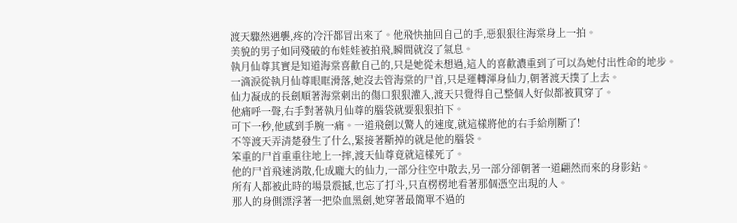渡天驟然遇襲,疼的冷汗都冒出來了。他飛快抽回自己的手,惡狠狠往海棠身上一拍。
美貌的男子如同殘破的布娃娃被拍飛,瞬間就沒了氣息。
執月仙尊其實是知道海棠喜歡自己的,只是她從未想過,這人的喜歡濃重到了可以為她付出性命的地步。
一滴淚從執月仙尊眼眶滑落,她沒去管海棠的尸首,只是運轉渾身仙力,朝著渡天撲了上去。
仙力凝成的長劍順著海棠刺出的傷口狠狠灌入,渡天只覺得自己整個人好似都被貫穿了。
他痛呼一聲,右手對著執月仙尊的腦袋就要狠狠拍下。
可下一秒,他感到手腕一痛。一道飛劍以驚人的速度,就這樣將他的右手給削斷了!
不等渡天弄清楚發生了什么,緊接著斷掉的就是他的腦袋。
笨重的尸首重重往地上一摔,渡天仙尊竟就這樣死了。
他的尸首飛速消散,化成龐大的仙力,一部分往空中散去,另一部分卻朝著一道翩然而來的身影鉆。
所有人都被此時的場景震撼,也忘了打斗,只直楞楞地看著那個憑空出現的人。
那人的身側漂浮著一把染血黑劍,她穿著最簡單不過的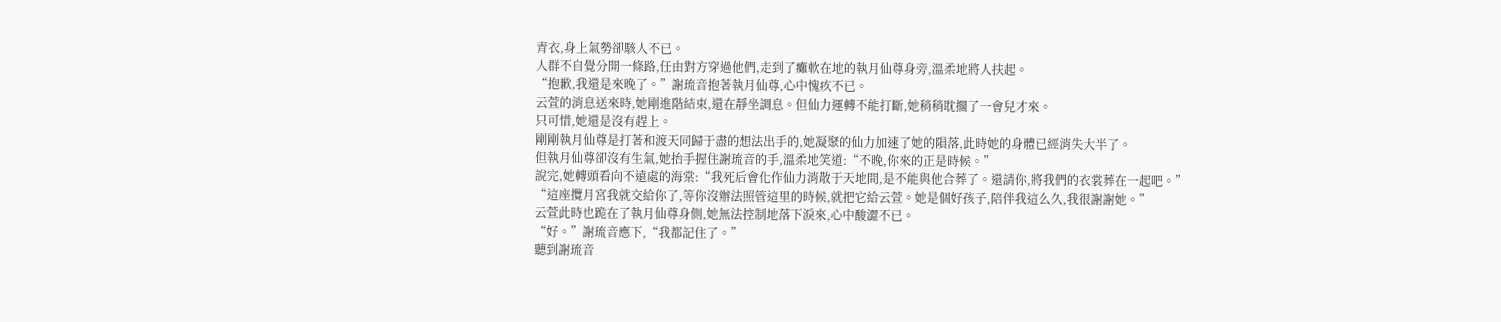青衣,身上氣勢卻駭人不已。
人群不自覺分開一條路,任由對方穿過他們,走到了癱軟在地的執月仙尊身旁,溫柔地將人扶起。
“抱歉,我還是來晚了。”謝琉音抱著執月仙尊,心中愧疚不已。
云萱的消息送來時,她剛進階結束,還在靜坐調息。但仙力運轉不能打斷,她稍稍耽擱了一會兒才來。
只可惜,她還是沒有趕上。
剛剛執月仙尊是打著和渡天同歸于盡的想法出手的,她凝聚的仙力加速了她的隕落,此時她的身體已經消失大半了。
但執月仙尊卻沒有生氣,她抬手握住謝琉音的手,溫柔地笑道:“不晚,你來的正是時候。”
說完,她轉頭看向不遠處的海棠:“我死后會化作仙力消散于天地間,是不能與他合葬了。還請你,將我們的衣裳葬在一起吧。”
“這座攬月宮我就交給你了,等你沒辦法照管這里的時候,就把它給云萱。她是個好孩子,陪伴我這么久,我很謝謝她。”
云萱此時也跪在了執月仙尊身側,她無法控制地落下淚來,心中酸澀不已。
“好。”謝琉音應下,“我都記住了。”
聽到謝琉音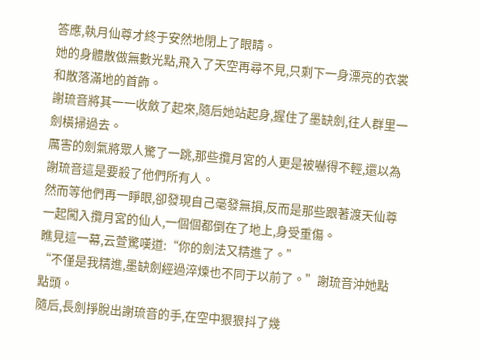答應,執月仙尊才終于安然地閉上了眼睛。
她的身體散做無數光點,飛入了天空再尋不見,只剩下一身漂亮的衣裳和散落滿地的首飾。
謝琉音將其一一收斂了起來,隨后她站起身,握住了墨缺劍,往人群里一劍橫掃過去。
厲害的劍氣將眾人驚了一跳,那些攬月宮的人更是被嚇得不輕,還以為謝琉音這是要殺了他們所有人。
然而等他們再一睜眼,卻發現自己毫發無損,反而是那些跟著渡天仙尊一起闖入攬月宮的仙人,一個個都倒在了地上,身受重傷。
瞧見這一幕,云萱驚嘆道:“你的劍法又精進了。”
“不僅是我精進,墨缺劍經過淬煉也不同于以前了。”謝琉音沖她點點頭。
隨后,長劍掙脫出謝琉音的手,在空中狠狠抖了幾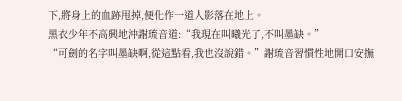下,將身上的血跡甩掉,便化作一道人影落在地上。
黑衣少年不高興地沖謝琉音道:“我現在叫曦光了,不叫墨缺。”
“可劍的名字叫墨缺啊,從這點看,我也沒說錯。”謝琉音習慣性地開口安撫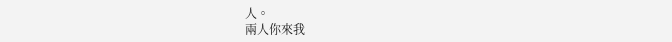人。
兩人你來我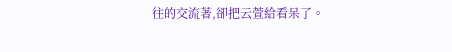往的交流著,卻把云萱給看呆了。